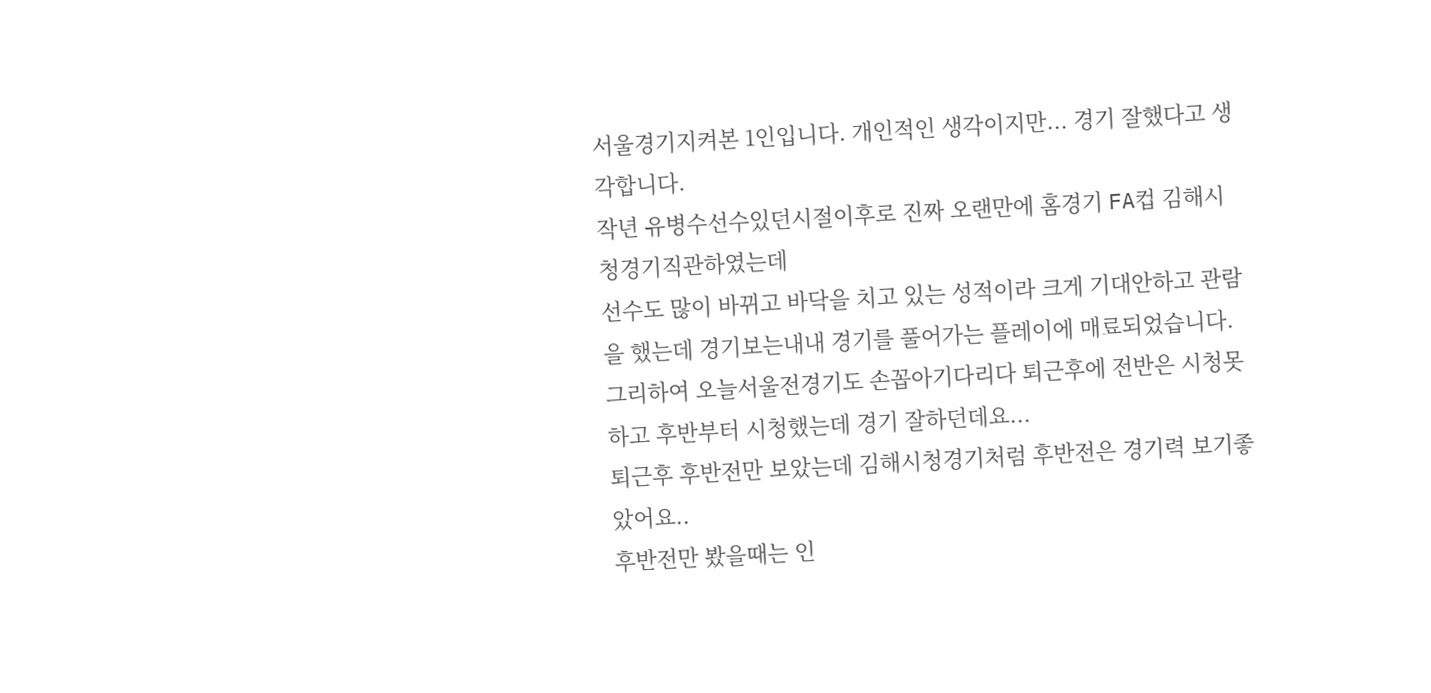서울경기지켜본 1인입니다. 개인적인 생각이지만... 경기 잘했다고 생각합니다.
작년 유병수선수있던시절이후로 진짜 오랜만에 홈경기 FA컵 김해시청경기직관하였는데
선수도 많이 바뀌고 바닥을 치고 있는 성적이라 크게 기대안하고 관람을 했는데 경기보는내내 경기를 풀어가는 플레이에 매료되었습니다.
그리하여 오늘서울전경기도 손꼽아기다리다 퇴근후에 전반은 시청못하고 후반부터 시청했는데 경기 잘하던데요...
퇴근후 후반전만 보았는데 김해시청경기처럼 후반전은 경기력 보기좋았어요..
후반전만 봤을때는 인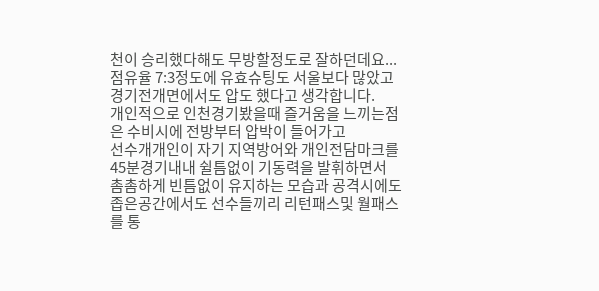천이 승리했다해도 무방할정도로 잘하던데요... 점유율 7:3정도에 유효슈팅도 서울보다 많았고
경기전개면에서도 압도 했다고 생각합니다.
개인적으로 인천경기봤을때 즐거움을 느끼는점은 수비시에 전방부터 압박이 들어가고
선수개개인이 자기 지역방어와 개인전담마크를 45분경기내내 쉴틈없이 기동력을 발휘하면서 촘촘하게 빈틈없이 유지하는 모습과 공격시에도 좁은공간에서도 선수들끼리 리턴패스및 월패스를 통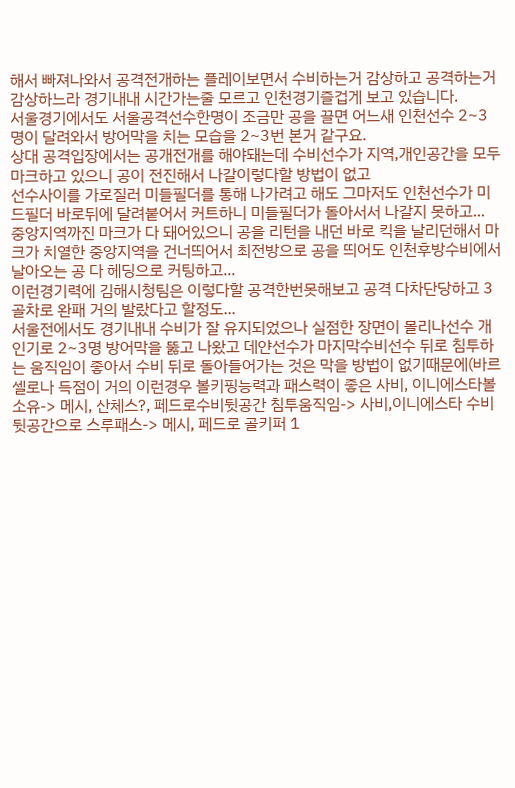해서 빠져나와서 공격전개하는 플레이보면서 수비하는거 감상하고 공격하는거 감상하느라 경기내내 시간가는줄 모르고 인천경기즐겁게 보고 있습니다.
서울경기에서도 서울공격선수한명이 조금만 공을 끌면 어느새 인천선수 2~3명이 달려와서 방어막을 치는 모습을 2~3번 본거 같구요.
상대 공격입장에서는 공개전개를 해야돼는데 수비선수가 지역,개인공간을 모두 마크하고 있으니 공이 전진해서 나갈이렇다할 방법이 없고
선수사이를 가로질러 미들필더를 통해 나가려고 해도 그마저도 인천선수가 미드필더 바로뒤에 달려붙어서 커트하니 미들필더가 돌아서서 나갈지 못하고...
중앙지역까진 마크가 다 돼어있으니 공을 리턴을 내던 바로 킥을 날리던해서 마크가 치열한 중앙지역을 건너띄어서 최전방으로 공을 띄어도 인천후방수비에서 날아오는 공 다 헤딩으로 커팅하고...
이런경기력에 김해시청팀은 이렇다할 공격한번못해보고 공격 다차단당하고 3골차로 완패 거의 발랐다고 할정도...
서울전에서도 경기내내 수비가 잘 유지되었으나 실점한 장면이 몰리나선수 개인기로 2~3명 방어막을 뚫고 나왔고 데얀선수가 마지막수비선수 뒤로 침투하는 움직임이 좋아서 수비 뒤로 돌아들어가는 것은 막을 방법이 없기때문에(바르셀로나 득점이 거의 이런경우 볼키핑능력과 패스력이 좋은 사비, 이니에스타볼소유-> 메시, 산체스?, 페드로수비뒷공간 침투움직임-> 사비,이니에스타 수비뒷공간으로 스루패스-> 메시, 페드로 골키퍼 1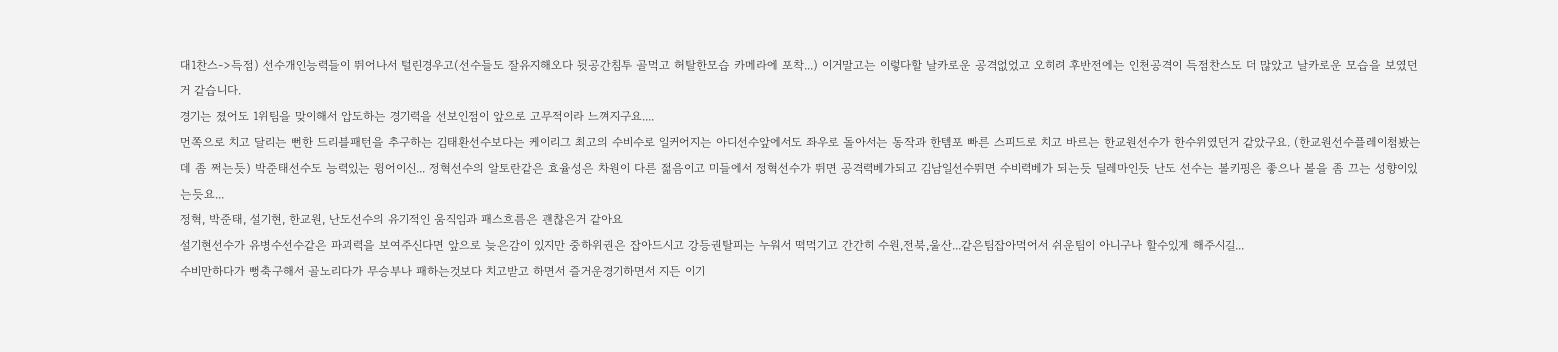대1찬스->득점) 선수개인능력들이 뛰어나서 털린경우고(선수들도 잘유지해오다 뒷공간침투 골먹고 허탈한모습 카메라에 포착...) 이거말고는 이렇다할 날카로운 공격없었고 오히려 후반전에는 인천공격이 득점찬스도 더 많았고 날카로운 모습을 보였던거 같습니다.
경기는 졌어도 1위팀을 맞이해서 압도하는 경기력을 선보인점이 앞으로 고무적이라 느껴지구요....
먼쪽으로 치고 달리는 뻔한 드리블패턴을 추구하는 김태환선수보다는 케이리그 최고의 수비수로 일커어지는 아디선수앞에서도 좌우로 돌아서는 동작과 한템포 빠른 스피드로 치고 바르는 한교원선수가 한수위였던거 같았구요. (한교원선수플레이첨봤는데 좀 쩌는듯) 박준태선수도 능력있는 윙어이신... 정혁선수의 알토란같은 효율성은 차원이 다른 젊음이고 미들에서 정혁선수가 뛰면 공격력베가되고 김남일선수뛰면 수비력베가 되는듯 딜레마인듯 난도 선수는 볼키핑은 좋으나 볼을 좀 끄는 성향이있는듯요...
정혁, 박준태, 설기현, 한교원, 난도선수의 유기적인 움직임과 패스흐름은 괜찮은거 같아요
설기현선수가 유병수선수같은 파괴력을 보여주신다면 앞으로 늦은감이 있지만 중하위권은 잡아드시고 강등권탈피는 누워서 떡먹기고 간간히 수원,전북,울산...같은팀잡아먹어서 쉬운팀이 아니구나 할수있게 해주시길...
수비만하다가 뻥축구해서 골노리다가 무승부나 패하는것보다 치고받고 하면서 즐거운경기하면서 지든 이기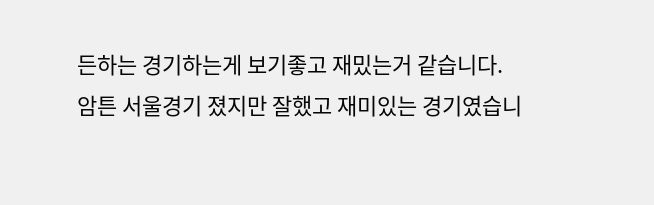든하는 경기하는게 보기좋고 재밌는거 같습니다.
암튼 서울경기 졌지만 잘했고 재미있는 경기였습니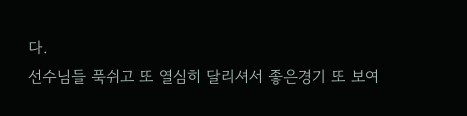다.
선수님들 푹쉬고 또 열심히 달리셔서 좋은경기 또 보여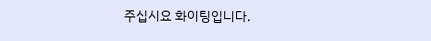주십시요 화이팅입니다.